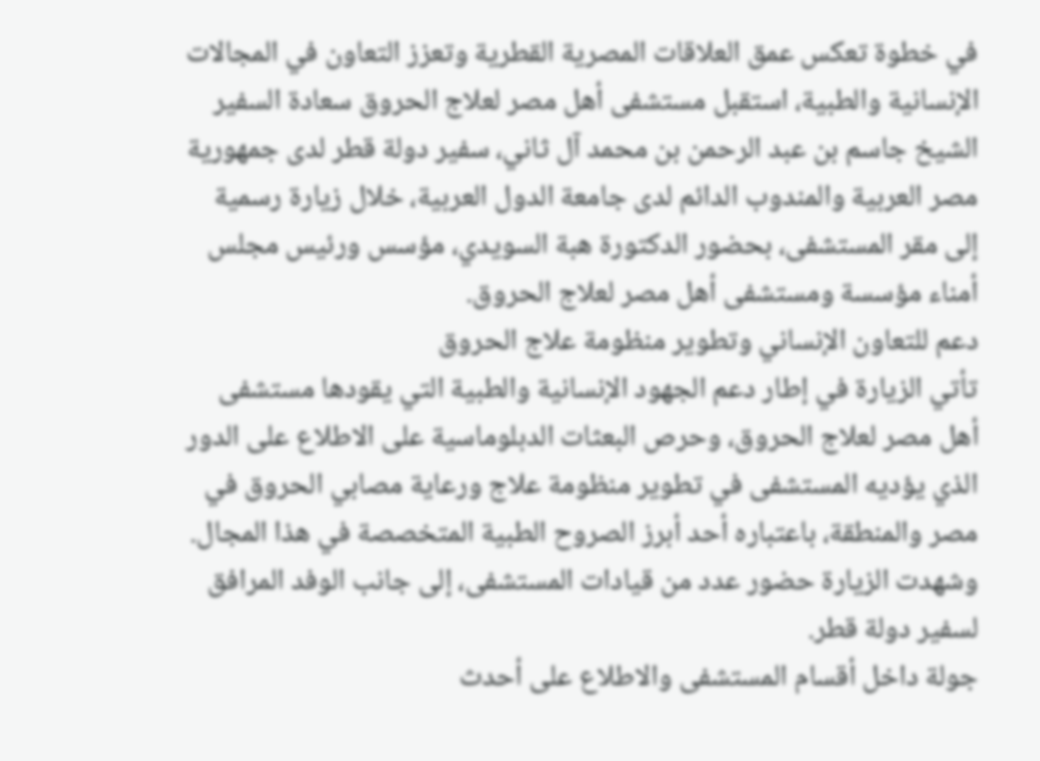في خطوة تعكس عمق العلاقات المصرية القطرية وتعزز التعاون في المجالات الإنسانية والطبية، استقبل مستشفى أهل مصر لعلاج الحروق سعادة السفير الشيخ جاسم بن عبد الرحمن بن محمد آل ثاني، سفير دولة قطر لدى جمهورية مصر العربية والمندوب الدائم لدى جامعة الدول العربية، خلال زيارة رسمية إلى مقر المستشفى، بحضور الدكتورة هبة السويدي، مؤسس ورئيس مجلس أمناء مؤسسة ومستشفى أهل مصر لعلاج الحروق.
دعم للتعاون الإنساني وتطوير منظومة علاج الحروق
تأتي الزيارة في إطار دعم الجهود الإنسانية والطبية التي يقودها مستشفى أهل مصر لعلاج الحروق، وحرص البعثات الدبلوماسية على الاطلاع على الدور الذي يؤديه المستشفى في تطوير منظومة علاج ورعاية مصابي الحروق في مصر والمنطقة، باعتباره أحد أبرز الصروح الطبية المتخصصة في هذا المجال.
وشهدت الزيارة حضور عدد من قيادات المستشفى، إلى جانب الوفد المرافق لسفير دولة قطر.
جولة داخل أقسام المستشفى والاطلاع على أحدث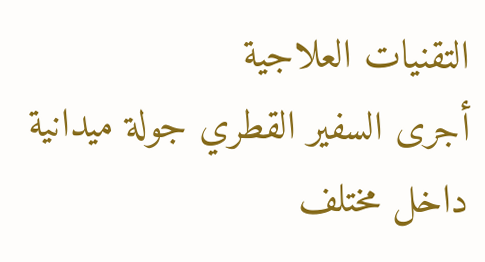التقنيات العلاجية
أجرى السفير القطري جولة ميدانية داخل مختلف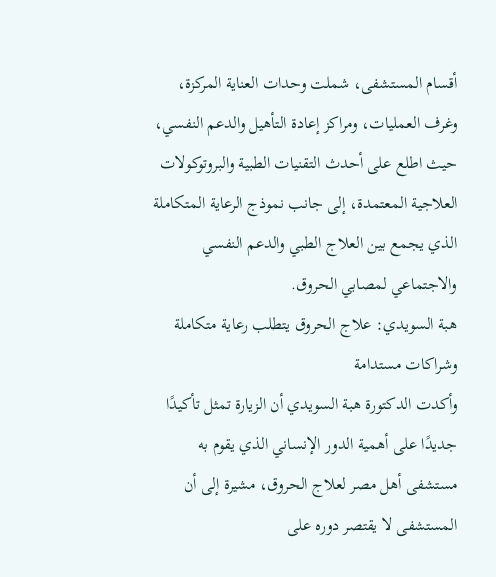أقسام المستشفى، شملت وحدات العناية المركزة، وغرف العمليات، ومراكز إعادة التأهيل والدعم النفسي، حيث اطلع على أحدث التقنيات الطبية والبروتوكولات العلاجية المعتمدة، إلى جانب نموذج الرعاية المتكاملة الذي يجمع بين العلاج الطبي والدعم النفسي والاجتماعي لمصابي الحروق.
هبة السويدي: علاج الحروق يتطلب رعاية متكاملة وشراكات مستدامة
وأكدت الدكتورة هبة السويدي أن الزيارة تمثل تأكيدًا جديدًا على أهمية الدور الإنساني الذي يقوم به مستشفى أهل مصر لعلاج الحروق، مشيرة إلى أن المستشفى لا يقتصر دوره على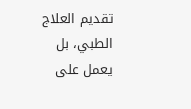تقديم العلاج الطبي، بل يعمل على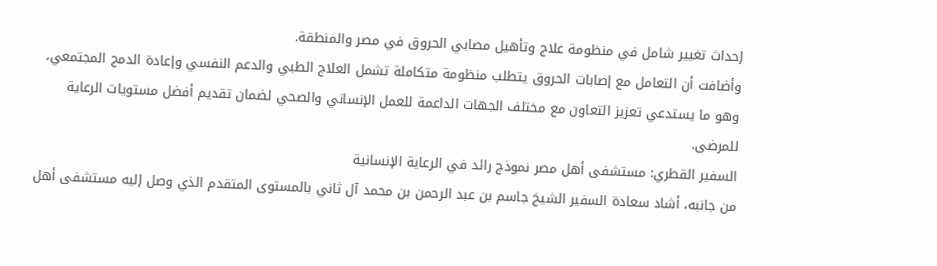إحداث تغيير شامل في منظومة علاج وتأهيل مصابي الحروق في مصر والمنطقة.
وأضافت أن التعامل مع إصابات الحروق يتطلب منظومة متكاملة تشمل العلاج الطبي والدعم النفسي وإعادة الدمج المجتمعي، وهو ما يستدعي تعزيز التعاون مع مختلف الجهات الداعمة للعمل الإنساني والصحي لضمان تقديم أفضل مستويات الرعاية للمرضى.
السفير القطري: مستشفى أهل مصر نموذج رائد في الرعاية الإنسانية
من جانبه، أشاد سعادة السفير الشيخ جاسم بن عبد الرحمن بن محمد آل ثاني بالمستوى المتقدم الذي وصل إليه مستشفى أهل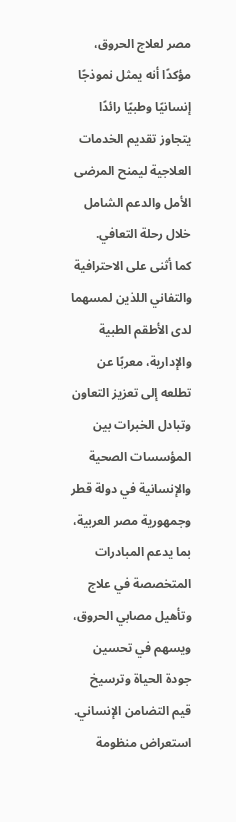مصر لعلاج الحروق، مؤكدًا أنه يمثل نموذجًا إنسانيًا وطبيًا رائدًا يتجاوز تقديم الخدمات العلاجية ليمنح المرضى الأمل والدعم الشامل خلال رحلة التعافي.
كما أثنى على الاحترافية والتفاني اللذين لمسهما لدى الأطقم الطبية والإدارية، معربًا عن تطلعه إلى تعزيز التعاون وتبادل الخبرات بين المؤسسات الصحية والإنسانية في دولة قطر وجمهورية مصر العربية، بما يدعم المبادرات المتخصصة في علاج وتأهيل مصابي الحروق، ويسهم في تحسين جودة الحياة وترسيخ قيم التضامن الإنساني.
استعراض منظومة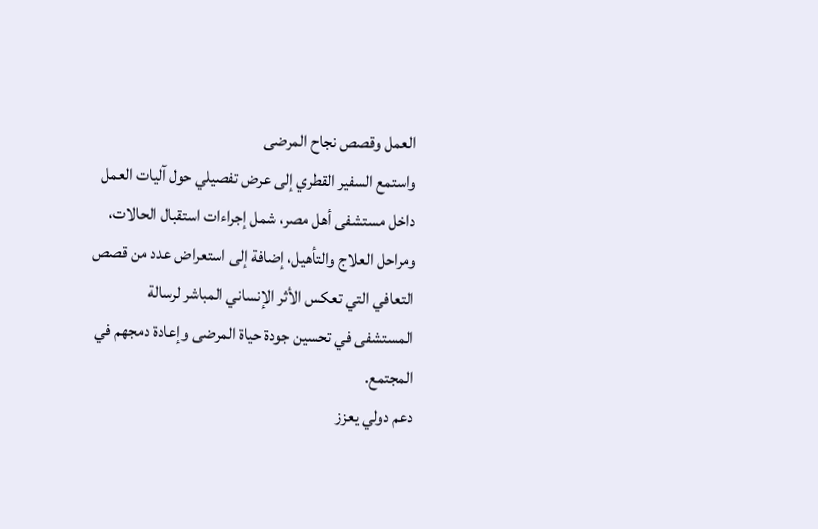العمل وقصص نجاح المرضى
واستمع السفير القطري إلى عرض تفصيلي حول آليات العمل داخل مستشفى أهل مصر، شمل إجراءات استقبال الحالات، ومراحل العلاج والتأهيل، إضافة إلى استعراض عدد من قصص التعافي التي تعكس الأثر الإنساني المباشر لرسالة المستشفى في تحسين جودة حياة المرضى وإعادة دمجهم في المجتمع.
دعم دولي يعزز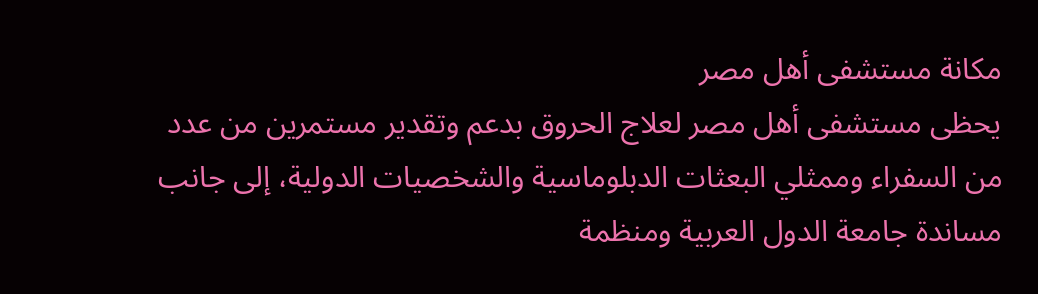مكانة مستشفى أهل مصر
يحظى مستشفى أهل مصر لعلاج الحروق بدعم وتقدير مستمرين من عدد من السفراء وممثلي البعثات الدبلوماسية والشخصيات الدولية، إلى جانب مساندة جامعة الدول العربية ومنظمة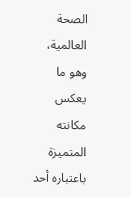الصحة العالمية، وهو ما يعكس مكانته المتميزة باعتباره أحد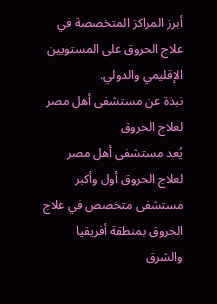أبرز المراكز المتخصصة في علاج الحروق على المستويين الإقليمي والدولي.
نبذة عن مستشفى أهل مصر لعلاج الحروق
يُعد مستشفى أهل مصر لعلاج الحروق أول وأكبر مستشفى متخصص في علاج الحروق بمنطقة أفريقيا والشرق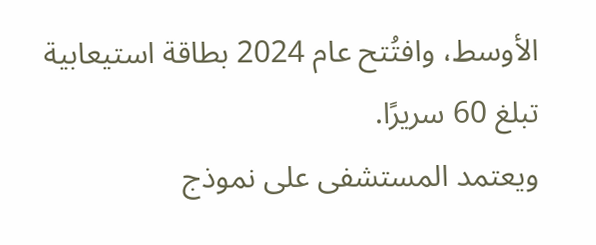الأوسط، وافتُتح عام 2024 بطاقة استيعابية تبلغ 60 سريرًا.
ويعتمد المستشفى على نموذج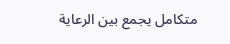متكامل يجمع بين الرعاية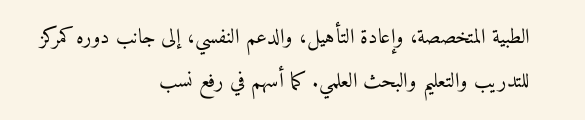الطبية المتخصصة، وإعادة التأهيل، والدعم النفسي، إلى جانب دوره كمركز للتدريب والتعليم والبحث العلمي. كما أسهم في رفع نسب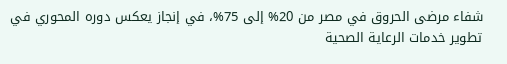شفاء مرضى الحروق في مصر من 20% إلى 75%، في إنجاز يعكس دوره المحوري في تطوير خدمات الرعاية الصحية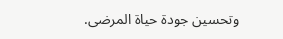وتحسين جودة حياة المرضى.